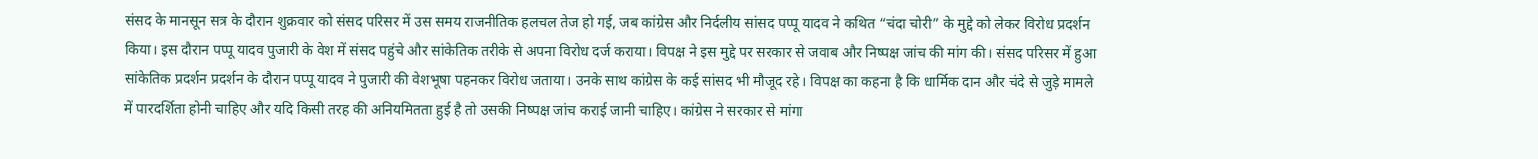संसद के मानसून सत्र के दौरान शुक्रवार को संसद परिसर में उस समय राजनीतिक हलचल तेज हो गई, जब कांग्रेस और निर्दलीय सांसद पप्पू यादव ने कथित “चंदा चोरी” के मुद्दे को लेकर विरोध प्रदर्शन किया। इस दौरान पप्पू यादव पुजारी के वेश में संसद पहुंचे और सांकेतिक तरीके से अपना विरोध दर्ज कराया। विपक्ष ने इस मुद्दे पर सरकार से जवाब और निष्पक्ष जांच की मांग की। संसद परिसर में हुआ सांकेतिक प्रदर्शन प्रदर्शन के दौरान पप्पू यादव ने पुजारी की वेशभूषा पहनकर विरोध जताया। उनके साथ कांग्रेस के कई सांसद भी मौजूद रहे। विपक्ष का कहना है कि धार्मिक दान और चंदे से जुड़े मामले में पारदर्शिता होनी चाहिए और यदि किसी तरह की अनियमितता हुई है तो उसकी निष्पक्ष जांच कराई जानी चाहिए। कांग्रेस ने सरकार से मांगा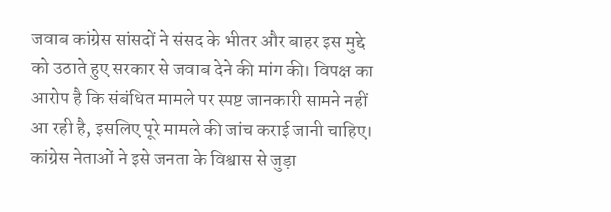जवाब कांग्रेस सांसदों ने संसद के भीतर और बाहर इस मुद्दे को उठाते हुए सरकार से जवाब देने की मांग की। विपक्ष का आरोप है कि संबंधित मामले पर स्पष्ट जानकारी सामने नहीं आ रही है, इसलिए पूरे मामले की जांच कराई जानी चाहिए। कांग्रेस नेताओं ने इसे जनता के विश्वास से जुड़ा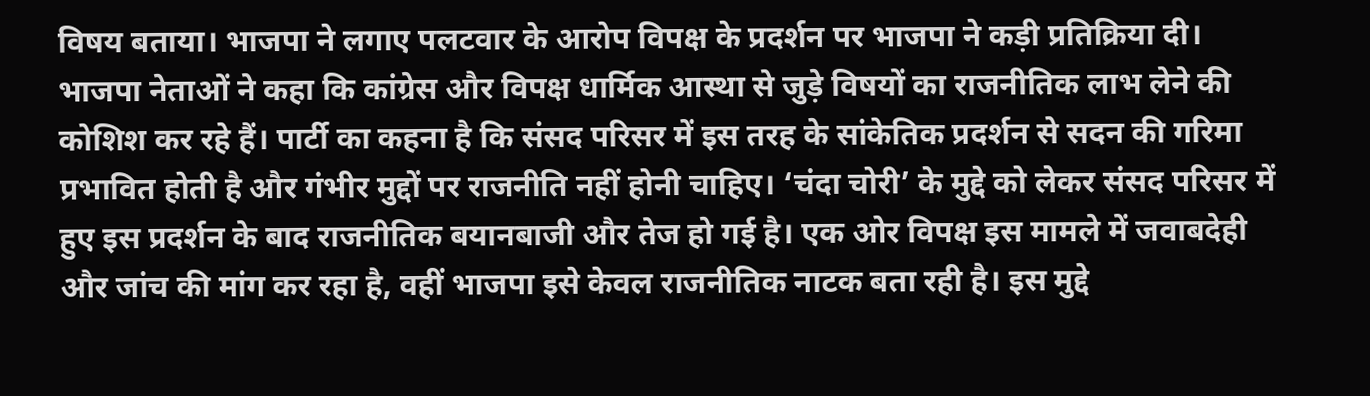विषय बताया। भाजपा ने लगाए पलटवार के आरोप विपक्ष के प्रदर्शन पर भाजपा ने कड़ी प्रतिक्रिया दी। भाजपा नेताओं ने कहा कि कांग्रेस और विपक्ष धार्मिक आस्था से जुड़े विषयों का राजनीतिक लाभ लेने की कोशिश कर रहे हैं। पार्टी का कहना है कि संसद परिसर में इस तरह के सांकेतिक प्रदर्शन से सदन की गरिमा प्रभावित होती है और गंभीर मुद्दों पर राजनीति नहीं होनी चाहिए। ‘चंदा चोरी’ के मुद्दे को लेकर संसद परिसर में हुए इस प्रदर्शन के बाद राजनीतिक बयानबाजी और तेज हो गई है। एक ओर विपक्ष इस मामले में जवाबदेही और जांच की मांग कर रहा है, वहीं भाजपा इसे केवल राजनीतिक नाटक बता रही है। इस मुद्दे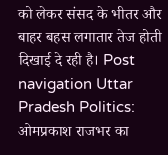को लेकर संसद के भीतर और बाहर बहस लगातार तेज होती दिखाई दे रही है। Post navigation Uttar Pradesh Politics: ओमप्रकाश राजभर का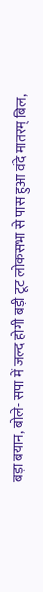बड़ा बयान, बोले- सपा में जल्द होगी बड़ी टूट लोकसभा से पास हुआ वंदे मातरम् बिल,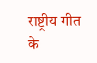राष्ट्रीय गीत के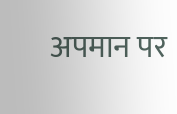अपमान पर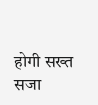होगी सख्त सजा